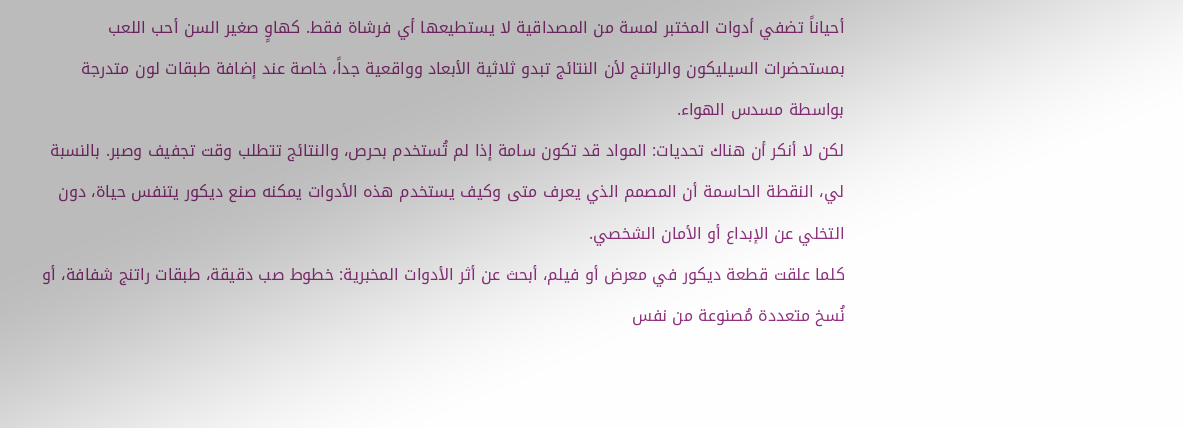أحياناً تضفي أدوات المختبر لمسة من المصداقية لا يستطيعها أي فرشاة فقط. كهاوٍ صغير السن أحب اللعب بمستحضرات السيليكون والراتنج لأن النتائج تبدو ثلاثية الأبعاد وواقعية جداً، خاصة عند إضافة طبقات لون متدرجة بواسطة مسدس الهواء.
لكن لا أنكر أن هناك تحديات: المواد قد تكون سامة إذا لم تُستخدم بحرص، والنتائج تتطلب وقت تجفيف وصبر. بالنسبة لي، النقطة الحاسمة أن المصمم الذي يعرف متى وكيف يستخدم هذه الأدوات يمكنه صنع ديكور يتنفس حياة، دون التخلي عن الإبداع أو الأمان الشخصي.
كلما علقت قطعة ديكور في معرض أو فيلم، أبحث عن أثر الأدوات المخبرية: خطوط صب دقيقة، طبقات راتنج شفافة، أو نُسخ متعددة مُصنوعة من نفس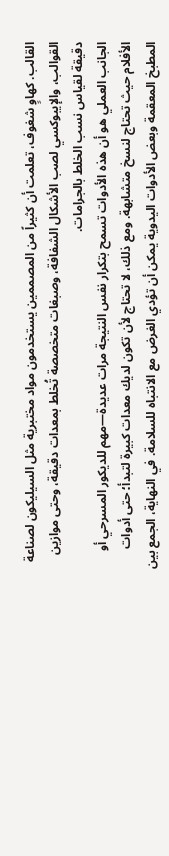القالب. كهاوٍ شغوف، تعلمت أن كثيراً من المصممين يستخدمون مواد مختبرية مثل السيليكون لصناعة القوالب، والإيبوكسي لصب الأشكال الشفافة، وصبغات متخصصة تُخلط بمعدات دقيقة، وحتى موازين دقيقة لقياس نسب الخلط بالجرامات.
الجانب العملي هو أن هذه الأدوات تسمح بتكرار نفس النتيجة مرات عديدة—مهم للديكور المسرحي أو الأفلام حيث تحتاج لنسخ متشابهة. ومع ذلك، لا تحتاج لأن تكون لديك معدات كبيرة لتبدأ؛ حتى أدوات المطبخ المعقمة وبعض الأدوات اليدوية يمكن أن تؤدي الغرض مع الانتباه للسلامة. في النهاية، الجمع بين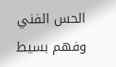الحس الفني وفهم بسيط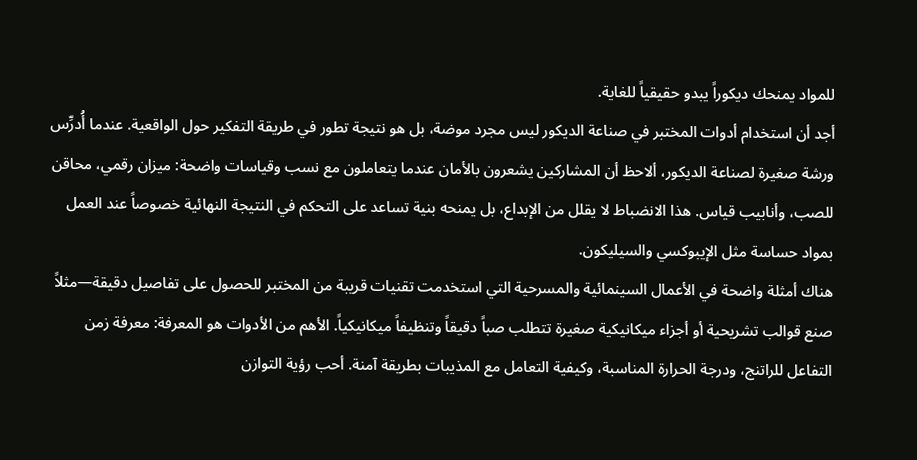للمواد يمنحك ديكوراً يبدو حقيقياً للغاية.
أجد أن استخدام أدوات المختبر في صناعة الديكور ليس مجرد موضة، بل هو نتيجة تطور في طريقة التفكير حول الواقعية. عندما أُدرِّس ورشة صغيرة لصناعة الديكور، ألاحظ أن المشاركين يشعرون بالأمان عندما يتعاملون مع نسب وقياسات واضحة: ميزان رقمي، محاقن للصب، وأنابيب قياس. هذا الانضباط لا يقلل من الإبداع، بل يمنحه بنية تساعد على التحكم في النتيجة النهائية خصوصاً عند العمل بمواد حساسة مثل الإيبوكسي والسيليكون.
هناك أمثلة واضحة في الأعمال السينمائية والمسرحية التي استخدمت تقنيات قريبة من المختبر للحصول على تفاصيل دقيقة—مثلاً صنع قوالب تشريحية أو أجزاء ميكانيكية صغيرة تتطلب صباً دقيقاً وتنظيفاً ميكانيكياً. الأهم من الأدوات هو المعرفة: معرفة زمن التفاعل للراتنج، ودرجة الحرارة المناسبة، وكيفية التعامل مع المذيبات بطريقة آمنة. أحب رؤية التوازن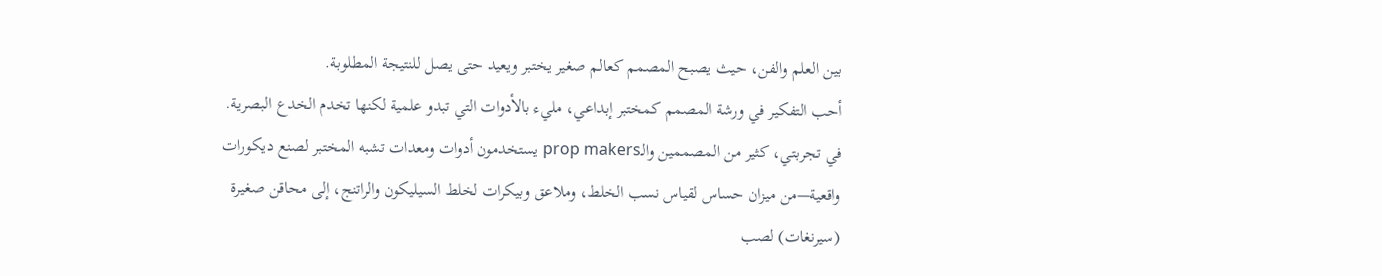بين العلم والفن، حيث يصبح المصمم كعالم صغير يختبر ويعيد حتى يصل للنتيجة المطلوبة.
أحب التفكير في ورشة المصمم كمختبر إبداعي، مليء بالأدوات التي تبدو علمية لكنها تخدم الخدع البصرية.
في تجربتي، كثير من المصممين والـprop makers يستخدمون أدوات ومعدات تشبه المختبر لصنع ديكورات واقعية—من ميزان حساس لقياس نسب الخلط، وملاعق وبيكرات لخلط السيليكون والراتنج، إلى محاقن صغيرة (سيرنغات) لصب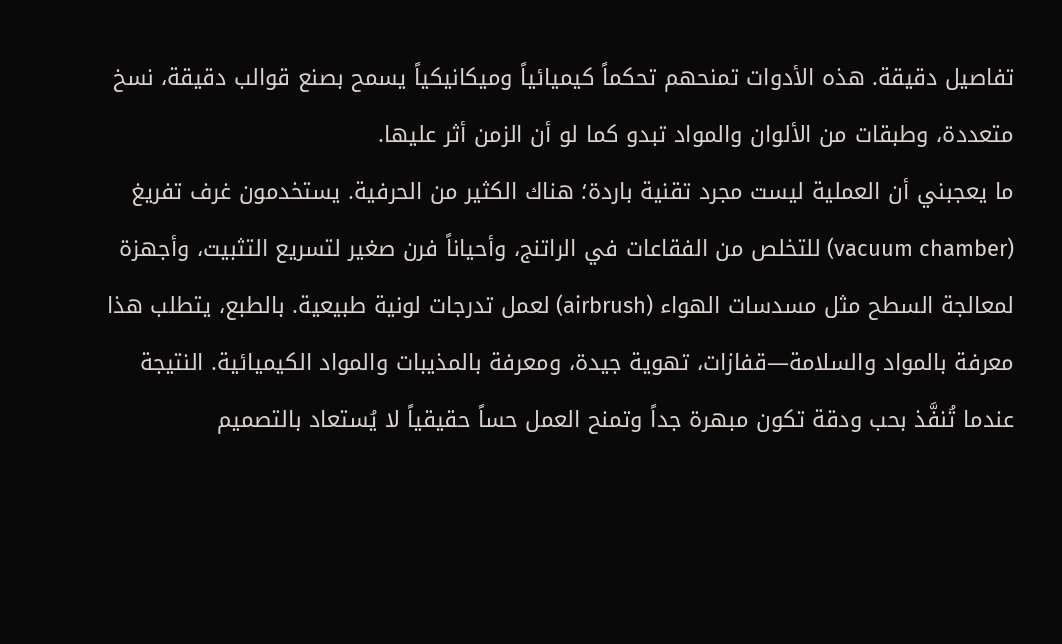تفاصيل دقيقة. هذه الأدوات تمنحهم تحكماً كيميائياً وميكانيكياً يسمح بصنع قوالب دقيقة، نسخ متعددة، وطبقات من الألوان والمواد تبدو كما لو أن الزمن أثر عليها.
ما يعجبني أن العملية ليست مجرد تقنية باردة؛ هناك الكثير من الحرفية. يستخدمون غرف تفريغ (vacuum chamber) للتخلص من الفقاعات في الراتنج، وأحياناً فرن صغير لتسريع التثبيت، وأجهزة لمعالجة السطح مثل مسدسات الهواء (airbrush) لعمل تدرجات لونية طبيعية. بالطبع، يتطلب هذا معرفة بالمواد والسلامة—قفازات، تهوية جيدة، ومعرفة بالمذيبات والمواد الكيميائية. النتيجة عندما تُنفَّذ بحب ودقة تكون مبهرة جداً وتمنح العمل حساً حقيقياً لا يُستعاد بالتصميم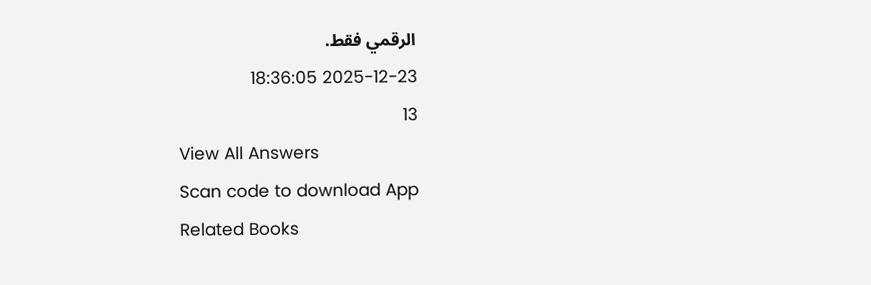الرقمي فقط.
2025-12-23 18:36:05
13
View All Answers
Scan code to download App
Related Books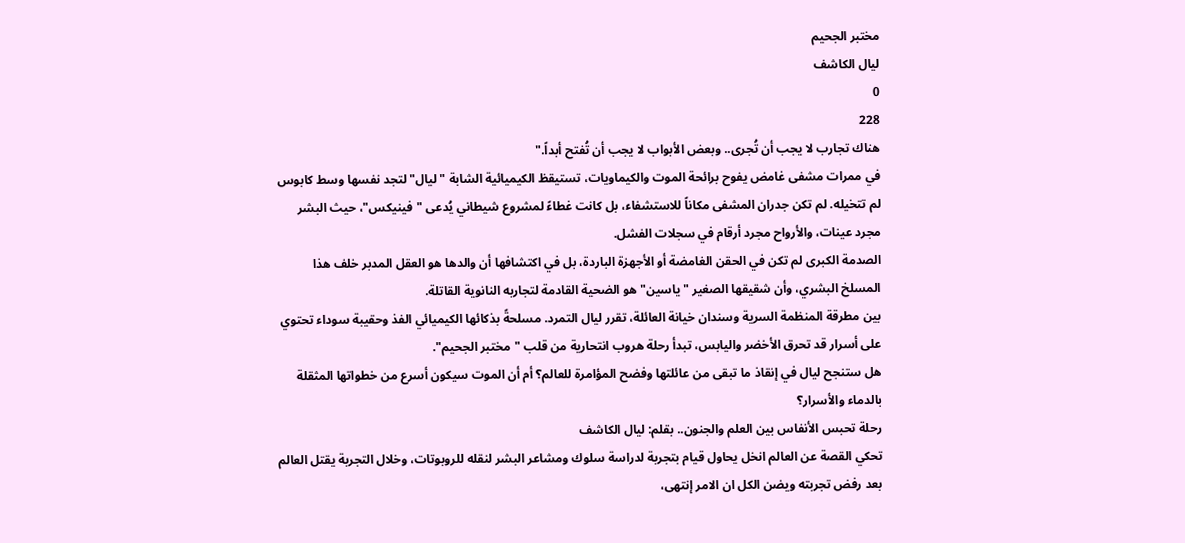مختبر الجحيم
ليال الكاشف
0
228
هناك تجارب لا يجب أن تُجرى.. وبعض الأبواب لا يجب أن تُفتح أبداً."
في ممرات مشفى غامض يفوح برائحة الموت والكيماويات، تستيقظ الكيميائية الشابة "ليال" لتجد نفسها وسط كابوس لم تتخيله. لم تكن جدران المشفى مكاناً للاستشفاء، بل كانت غطاءً لمشروع شيطاني يُدعى "فينيكس"، حيث البشر مجرد عينات، والأرواح مجرد أرقام في سجلات الفشل.
الصدمة الكبرى لم تكن في الحقن الغامضة أو الأجهزة الباردة، بل في اكتشافها أن والدها هو العقل المدبر خلف هذا المسلخ البشري، وأن شقيقها الصغير "ياسين" هو الضحية القادمة لتجاربه النانوية القاتلة.
بين مطرقة المنظمة السرية وسندان خيانة العائلة، تقرر ليال التمرد. مسلحةً بذكائها الكيميائي الفذ وحقيبة سوداء تحتوي على أسرار قد تحرق الأخضر واليابس، تبدأ رحلة هروب انتحارية من قلب "مختبر الجحيم".
هل ستنجح ليال في إنقاذ ما تبقى من عائلتها وفضح المؤامرة للعالم؟ أم أن الموت سيكون أسرع من خطواتها المثقلة بالدماء والأسرار؟
رحلة تحبس الأنفاس بين العلم والجنون.. بقلم: ليال الكاشف
تحكي القصة عن العالم انخل يحاول قيام بتجربة لدراسة سلوك ومشاعر البشر لنقله للروبوتات، وخلال التجربة يقتل العالم بعد رفض تجربته ويضن الكل ان الامر إنتهى،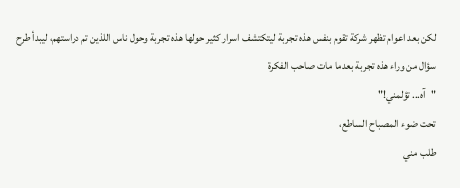لكن بعد اعوام تظهر شركة تقوم بنفس هذه تجربة ليتكتشف اسرار كثير حولها هذه تجربة وحول ناس اللذين تم دراستهم، ليبدأ طرح سؤال من وراء هذه تجربة بعدما مات صاحب الفكرة
"آه... تؤلمني!"
تحت ضوء المصباح الساطع،
طلب مني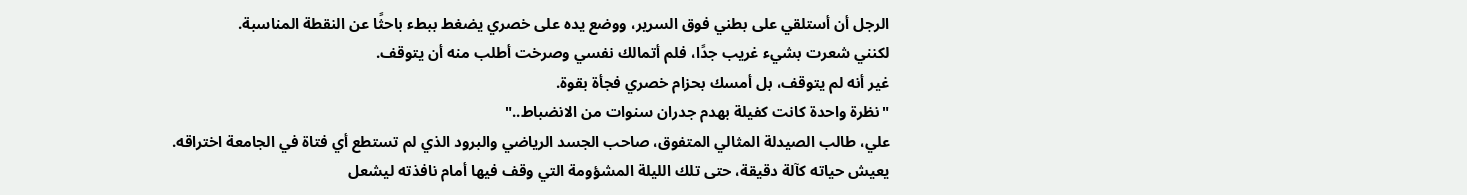الرجل أن أستلقي على بطني فوق السرير، ووضع يده على خصري يضغط ببطء باحثًا عن النقطة المناسبة.
لكنني شعرت بشيء غريب جدًا، فلم أتمالك نفسي وصرخت أطلب منه أن يتوقف.
غير أنه لم يتوقف، بل أمسك بحزام خصري فجأة بقوة.
"نظرة واحدة كانت كفيلة بهدم جدران سنوات من الانضباط.."
علي، طالب الصيدلة المثالي المتفوق، صاحب الجسد الرياضي والبرود الذي لم تستطع أي فتاة في الجامعة اختراقه. يعيش حياته كآلة دقيقة، حتى تلك الليلة المشؤومة التي وقف فيها أمام نافذته ليشعل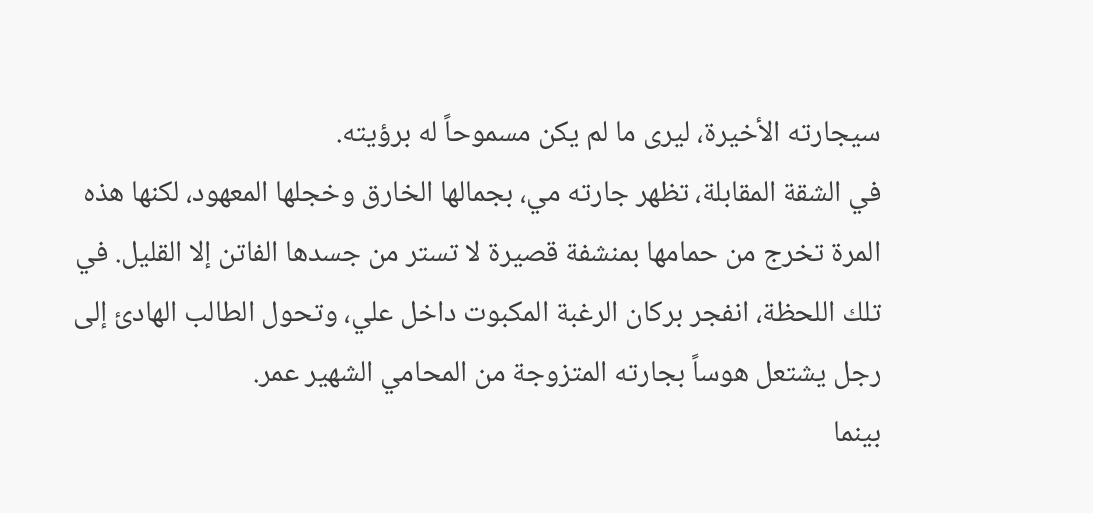سيجارته الأخيرة، ليرى ما لم يكن مسموحاً له برؤيته.
في الشقة المقابلة، تظهر جارته مي، بجمالها الخارق وخجلها المعهود، لكنها هذه المرة تخرج من حمامها بمنشفة قصيرة لا تستر من جسدها الفاتن إلا القليل. في تلك اللحظة، انفجر بركان الرغبة المكبوت داخل علي، وتحول الطالب الهادئ إلى رجل يشتعل هوساً بجارته المتزوجة من المحامي الشهير عمر.
بينما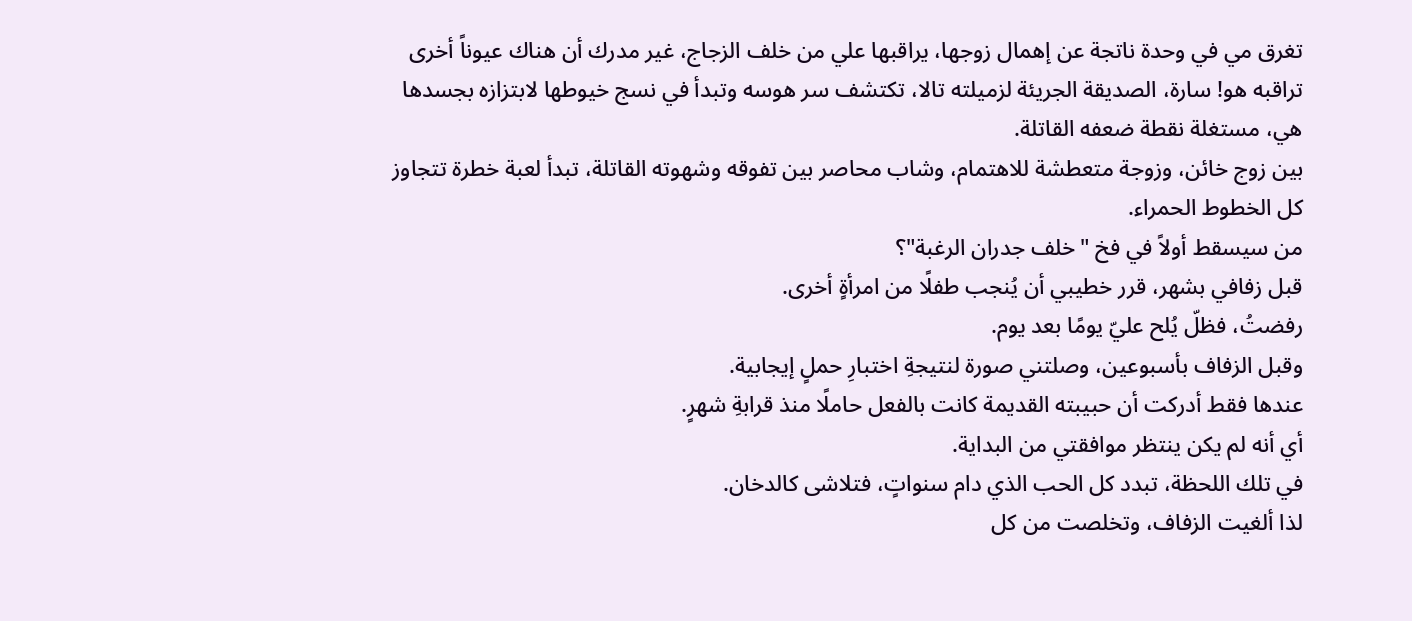تغرق مي في وحدة ناتجة عن إهمال زوجها، يراقبها علي من خلف الزجاج، غير مدرك أن هناك عيوناً أخرى تراقبه هو! سارة، الصديقة الجريئة لزميلته تالا، تكتشف سر هوسه وتبدأ في نسج خيوطها لابتزازه بجسدها هي، مستغلة نقطة ضعفه القاتلة.
بين زوج خائن، وزوجة متعطشة للاهتمام، وشاب محاصر بين تفوقه وشهوته القاتلة، تبدأ لعبة خطرة تتجاوز كل الخطوط الحمراء.
من سيسقط أولاً في فخ "خلف جدران الرغبة"؟
قبل زفافي بشهر، قرر خطيبي أن يُنجب طفلًا من امرأةٍ أخرى.
رفضتُ، فظلّ يُلح عليّ يومًا بعد يوم.
وقبل الزفاف بأسبوعين، وصلتني صورة لنتيجةِ اختبارِ حملٍ إيجابية.
عندها فقط أدركت أن حبيبته القديمة كانت بالفعل حاملًا منذ قرابةِ شهرٍ.
أي أنه لم يكن ينتظر موافقتي من البداية.
في تلك اللحظة، تبدد كل الحب الذي دام سنواتٍ، فتلاشى كالدخان.
لذا ألغيت الزفاف، وتخلصت من كل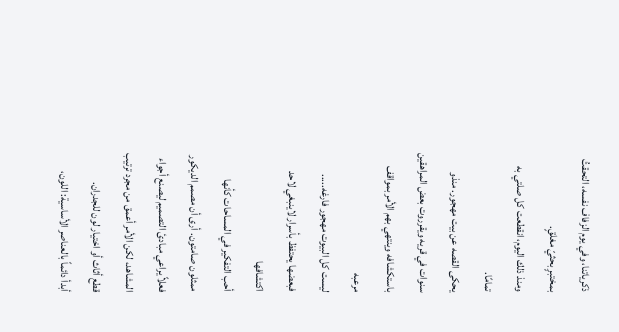ذكرياتنا، وفي يوم الزفاف نفسه، التحقتُ بمختبرٍ بحثيّ مغلقٍ.
ومنذ ذلك اليوم، انقطعت كل صلتي به تمامًا.
يحكى القصه عن بيت مهجور. منذو سنوات في قريه ويقرروت بعض المراهقين باستكشافه وينتهي بهم الأمر بمواقف مرعبه
ليست كل البيوت مهجور فارغه.....
فبعضها يحتفظ بأسرار لاينبغي لاحد اكتشافها
أحب التفكير في المساحات كأنها ممثلون صامتون. أرى أن مصمم الديكور فعلاً يراعي مبادئ التصميم ليصنع أجواء المشاهد، لكن الأمر أعمق من مجرد ترتيب قطع أثاث أو اختيار لون للجدران.
أبدأ دائماً بالعناصر الأساسية: اللون،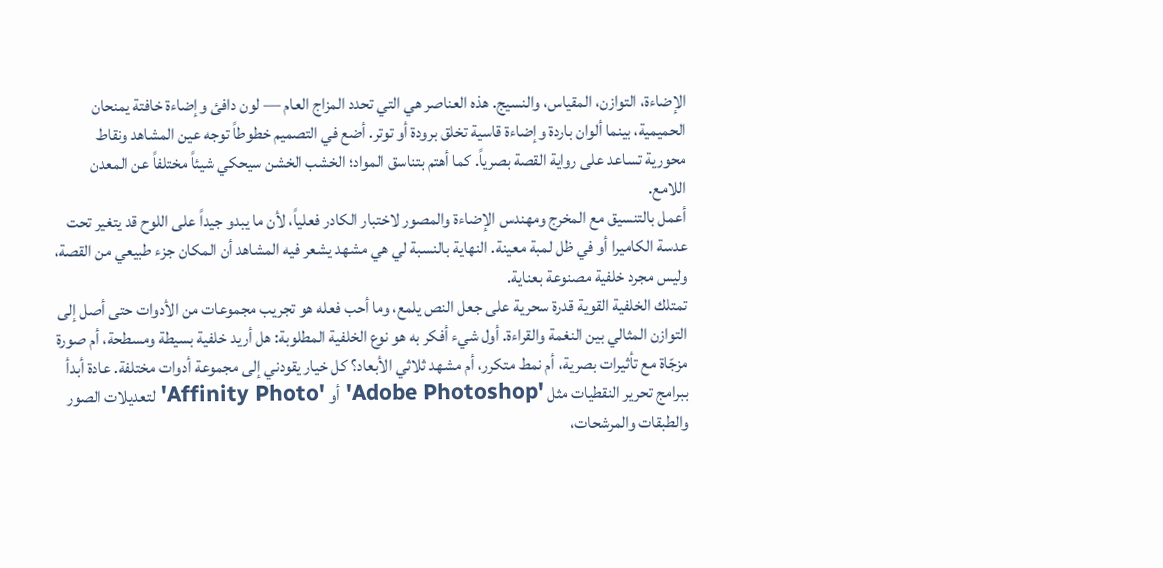الإضاءة، التوازن، المقياس، والنسيج. هذه العناصر هي التي تحدد المزاج العام — لون دافئ وإضاءة خافتة يمنحان الحميمية، بينما ألوان باردة وإضاءة قاسية تخلق برودة أو توتر. أضع في التصميم خطوطاً توجه عين المشاهد ونقاط محورية تساعد على رواية القصة بصرياً. كما أهتم بتناسق المواد؛ الخشب الخشن سيحكي شيئاً مختلفاً عن المعدن اللامع.
أعمل بالتنسيق مع المخرج ومهندس الإضاءة والمصور لاختبار الكادر فعلياً، لأن ما يبدو جيداً على اللوح قد يتغير تحت عدسة الكاميرا أو في ظل لمبة معينة. النهاية بالنسبة لي هي مشهد يشعر فيه المشاهد أن المكان جزء طبيعي من القصة، وليس مجرد خلفية مصنوعة بعناية.
تمتلك الخلفية القوية قدرة سحرية على جعل النص يلمع، وما أحب فعله هو تجريب مجموعات من الأدوات حتى أصل إلى التوازن المثالي بين النغمة والقراءة. أول شيء أفكر به هو نوع الخلفية المطلوبة: هل أريد خلفية بسيطة ومسطحة، أم صورة مزجّاة مع تأثيرات بصرية، أم نمط متكرر، أم مشهد ثلاثي الأبعاد؟ كل خيار يقودني إلى مجموعة أدوات مختلفة. عادة أبدأ ببرامج تحرير النقطيات مثل 'Adobe Photoshop' أو 'Affinity Photo' لتعديلات الصور والطبقات والمرشحات،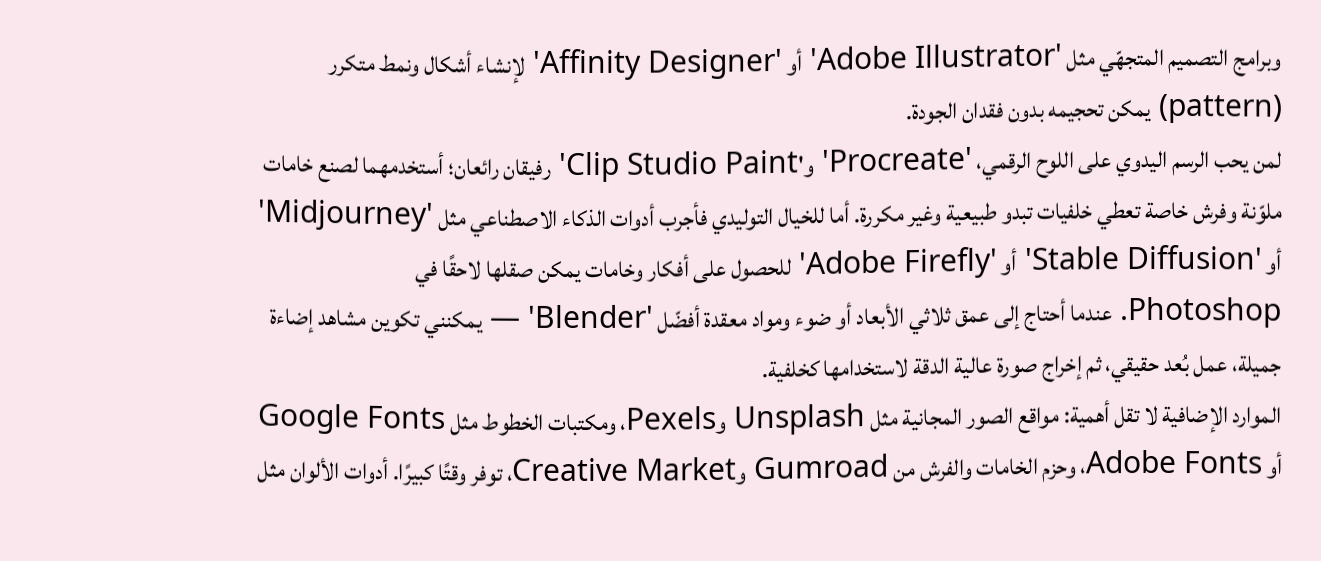وبرامج التصميم المتجهّي مثل 'Adobe Illustrator' أو 'Affinity Designer' لإنشاء أشكال ونمط متكرر (pattern) يمكن تحجيمه بدون فقدان الجودة.
لمن يحب الرسم اليدوي على اللوح الرقمي، 'Procreate' و'Clip Studio Paint' رفيقان رائعان؛ أستخدمهما لصنع خامات ملوّنة وفرش خاصة تعطي خلفيات تبدو طبيعية وغير مكررة. أما للخيال التوليدي فأجرب أدوات الذكاء الاصطناعي مثل 'Midjourney' أو 'Stable Diffusion' أو 'Adobe Firefly' للحصول على أفكار وخامات يمكن صقلها لاحقًا في Photoshop. عندما أحتاج إلى عمق ثلاثي الأبعاد أو ضوء ومواد معقدة أفضّل 'Blender' — يمكنني تكوين مشاهد إضاءة جميلة، عمل بُعد حقيقي، ثم إخراج صورة عالية الدقة لاستخدامها كخلفية.
الموارد الإضافية لا تقل أهمية: مواقع الصور المجانية مثل Unsplash وPexels، ومكتبات الخطوط مثل Google Fonts أو Adobe Fonts، وحزم الخامات والفرش من Gumroad وCreative Market، توفر وقتًا كبيرًا. أدوات الألوان مثل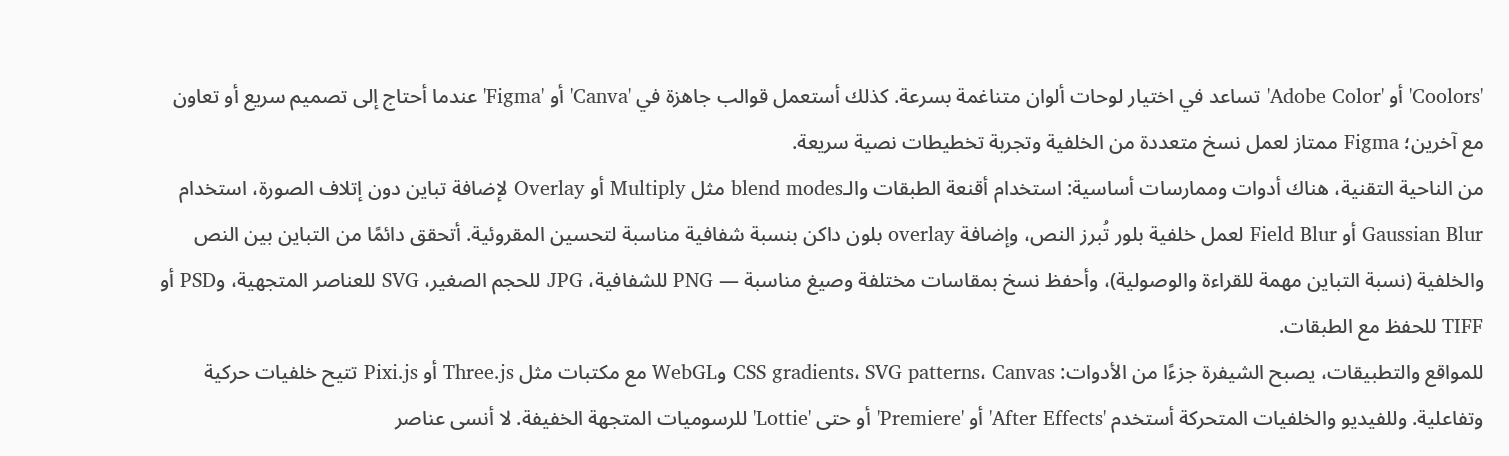'Coolors' أو 'Adobe Color' تساعد في اختيار لوحات ألوان متناغمة بسرعة. كذلك أستعمل قوالب جاهزة في 'Canva' أو 'Figma' عندما أحتاج إلى تصميم سريع أو تعاون مع آخرين؛ Figma ممتاز لعمل نسخ متعددة من الخلفية وتجربة تخطيطات نصية سريعة.
من الناحية التقنية، هناك أدوات وممارسات أساسية: استخدام أقنعة الطبقات والـblend modes مثل Multiply أو Overlay لإضافة تباين دون إتلاف الصورة، استخدام Gaussian Blur أو Field Blur لعمل خلفية بلور تُبرز النص، وإضافة overlay بلون داكن بنسبة شفافية مناسبة لتحسين المقروئية. أتحقق دائمًا من التباين بين النص والخلفية (نسبة التباين مهمة للقراءة والوصولية)، وأحفظ نسخ بمقاسات مختلفة وصيغ مناسبة — PNG للشفافية، JPG للحجم الصغير، SVG للعناصر المتجهية، وPSD أو TIFF للحفظ مع الطبقات.
للمواقع والتطبيقات، يصبح الشيفرة جزءًا من الأدوات: CSS gradients، SVG patterns، Canvas وWebGL مع مكتبات مثل Three.js أو Pixi.js تتيح خلفيات حركية وتفاعلية. وللفيديو والخلفيات المتحركة أستخدم 'After Effects' أو 'Premiere' أو حتى 'Lottie' للرسوميات المتجهة الخفيفة. لا أنسى عناصر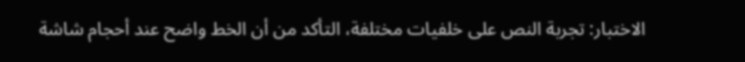الاختبار: تجربة النص على خلفيات مختلفة، التأكد من أن الخط واضح عند أحجام شاشة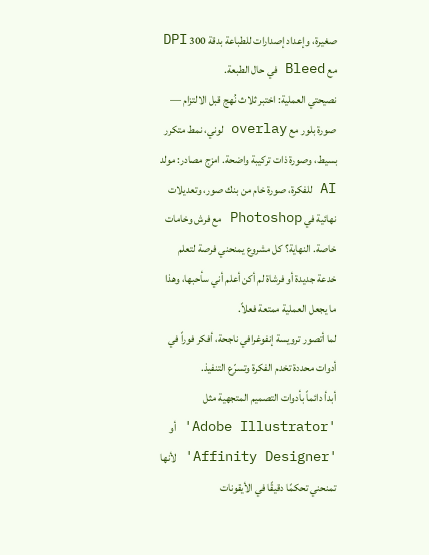صغيرة، وإعداد إصدارات للطباعة بدقة 300 DPI مع Bleed في حال الطبعة.
نصيحتي العملية: اختبر ثلاث نُهج قبل الالتزام — صورة بلور مع overlay لوني، نمط متكرر بسيط، وصورة ذات تركيبة واضحة. امزج مصادر: مولد AI للفكرة، صورة خام من بنك صور، وتعديلات نهائية في Photoshop مع فرش وخامات خاصة. النهاية؟ كل مشروع يمنحني فرصة لتعلم خدعة جديدة أو فرشاة لم أكن أعلم أني سأحبها، وهذا ما يجعل العملية ممتعة فعلاً.
لما أتصور ترويسة إنفوغرافي ناجحة، أفكر فوراً في أدوات محددة تخدم الفكرة وتسرّع التنفيذ.
أبدأ دائماً بأدوات التصميم المتجهية مثل 'Adobe Illustrator' أو 'Affinity Designer' لأنها تمنحني تحكمًا دقيقًا في الأيقونات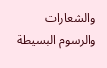والشعارات والرسوم البسيطة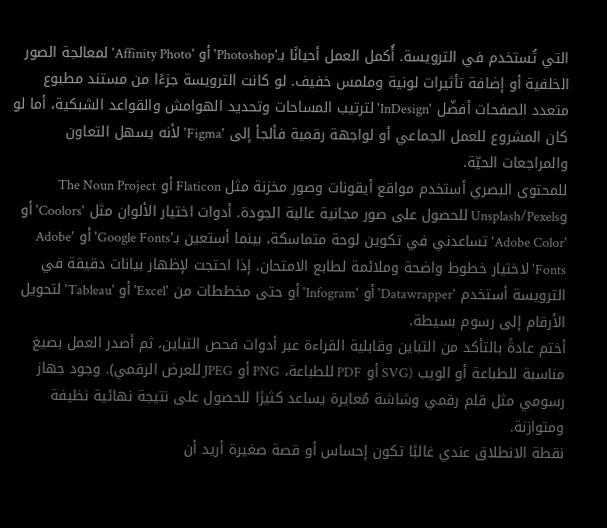التي تُستخدم في الترويسة. أُكمل العمل أحيانًا بـ'Photoshop' أو 'Affinity Photo' لمعالجة الصور الخلفية أو إضافة تأثيرات لونية وملمس خفيف. لو كانت الترويسة جزءًا من مستند مطبوع متعدد الصفحات أفضّل 'InDesign' لترتيب المساحات وتحديد الهوامش والقواعد الشبكية، أما لو كان المشروع للعمل الجماعي أو لواجهة رقمية فألجأ إلى 'Figma' لأنه يسهل التعاون والمراجعات الحيّة.
للمحتوى البصري أستخدم مواقع أيقونات وصور مخزنة مثل Flaticon أو The Noun Project وUnsplash/Pexels للحصول على صور مجانية عالية الجودة. أدوات اختيار الألوان مثل 'Coolors' أو 'Adobe Color' تساعدني في تكوين لوحة متماسكة، بينما أستعين بـ'Google Fonts' أو 'Adobe Fonts' لاختيار خطوط واضحة وملائمة لطابع الامتحان. إذا احتجت لإظهار بيانات دقيقة في الترويسة أستخدم 'Datawrapper' أو 'Infogram' أو حتى مخططات من 'Excel' أو 'Tableau' لتحويل الأرقام إلى رسوم بسيطة.
أختم عادةً بالتأكد من التباين وقابلية القراءة عبر أدوات فحص التباين، ثم أصدر العمل بصيغ مناسبة للطباعة أو الويب (SVG أو PDF للطباعة، PNG أو JPEG للعرض الرقمي). وجود جهاز رسومي مثل قلم رقمي وشاشة مُعايرة يساعد كثيرًا للحصول على نتيجة نهائية نظيفة ومتوازنة.
نقطة الانطلاق عندي غالبًا تكون إحساس أو قصة صغيرة أريد أن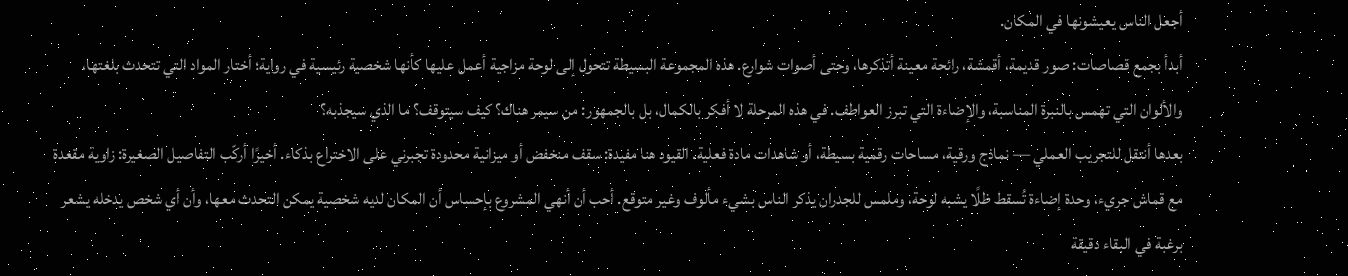أجعل الناس يعيشونها في المكان.
أبدأ بجمع قصاصات: صور قديمة، أقمشة، رائحة معينة أتذكرها، وحتى أصوات شوارع. هذه المجموعة البسيطة تتحول إلى لوحة مزاجية أعمل عليها كأنها شخصية رئيسية في رواية؛ أختار المواد التي تتحدث بلغتها، والألوان التي تهمس بالنبرة المناسبة، والإضاءة التي تبرز العواطف. في هذه المرحلة لا أفكر بالكمال، بل بالجمهور: من سيمر هناك؟ كيف سيتوقف؟ ما الذي سيجذبه؟
بعدها أنتقل للتجريب العملي — نماذج ورقية، مساحات رقمية بسيطة، أو شاهدات مادة فعلية. القيود هنا مفيدة: سقف منخفض أو ميزانية محدودة تجبرني على الاختراع بذكاء. أخيرًا أركّب التفاصيل الصغيرة: زاوية مقعدة مع قماش جريء، وحدة إضاءة تُسقط ظلًا يشبه لوحة، وملمس للجدران يذكر الناس بشيء مألوف وغير متوقع. أحب أن أنهي المشروع بإحساس أن المكان لديه شخصية يمكن التحدث معها، وأن أي شخص يدخله يشعر برغبة في البقاء دقيقة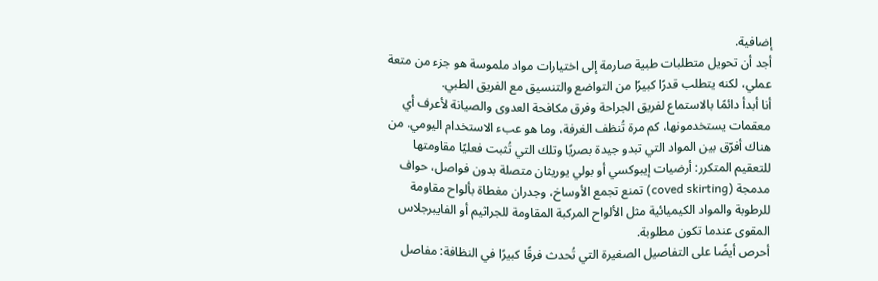إضافية.
أجد أن تحويل متطلبات طبية صارمة إلى اختيارات مواد ملموسة هو جزء من متعة عملي، لكنه يتطلب قدرًا كبيرًا من التواضع والتنسيق مع الفريق الطبي.
أنا أبدأ دائمًا بالاستماع لفريق الجراحة وفرق مكافحة العدوى والصيانة لأعرف أي معقمات يستخدمونها، كم مرة تُنظف الغرفة، وما هو عبء الاستخدام اليومي. من هناك أفرّق بين المواد التي تبدو جيدة بصريًا وتلك التي تُثبت فعليًا مقاومتها للتعقيم المتكرر: أرضيات إيبوكسي أو بولي يوريثان متصلة بدون فواصل، حواف مدمجة (coved skirting) تمنع تجمع الأوساخ، وجدران مغطاة بألواح مقاومة للرطوبة والمواد الكيميائية مثل الألواح المركبة المقاومة للجراثيم أو الفايبرجلاس المقوى عندما تكون مطلوبة.
أحرص أيضًا على التفاصيل الصغيرة التي تُحدث فرقًا كبيرًا في النظافة: مفاصل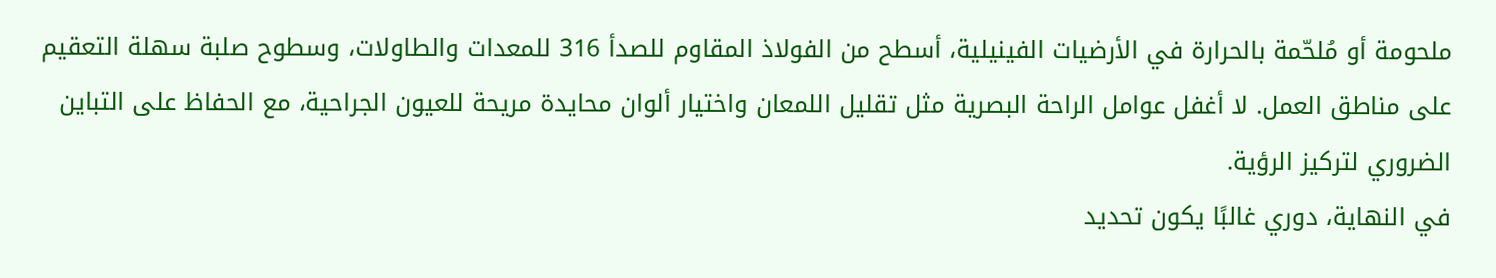ملحومة أو مُلحّمة بالحرارة في الأرضيات الفينيلية، أسطح من الفولاذ المقاوم للصدأ 316 للمعدات والطاولات، وسطوح صلبة سهلة التعقيم على مناطق العمل. لا أغفل عوامل الراحة البصرية مثل تقليل اللمعان واختيار ألوان محايدة مريحة للعيون الجراحية، مع الحفاظ على التباين الضروري لتركيز الرؤية.
في النهاية، دوري غالبًا يكون تحديد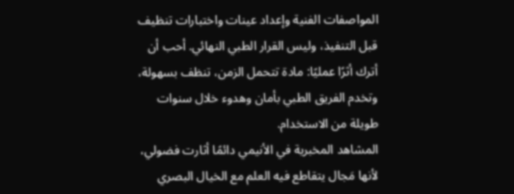المواصفات الفنية وإعداد عينات واختبارات تنظيف قبل التنفيذ، وليس القرار الطبي النهائي. أحب أن أترك أثرًا عمليًا: مادة تتحمل الزمن، تنظف بسهولة، وتخدم الفريق الطبي بأمان وهدوء خلال سنوات طويلة من الاستخدام.
المشاهد المخبرية في الأنيمي دائمًا أثارت فضولي، لأنها مَجال يتقاطع فيه العلم مع الخيال البصري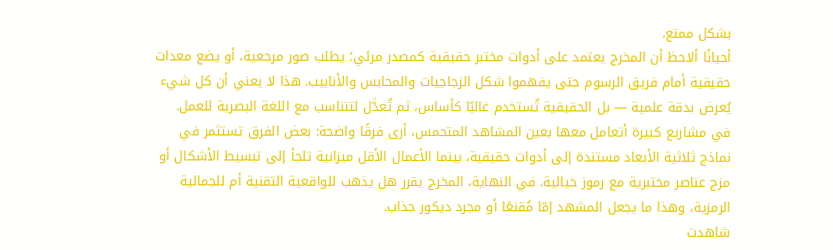بشكل ممتع.
أحيانًا ألاحظ أن المخرج يعتمد على أدوات مختبر حقيقية كمصدر مرئي؛ يطلب صور مرجعية، أو يضع معدات حقيقية أمام فريق الرسوم حتى يفهموا شكل الزجاجيات والمحابس والأنابيب. هذا لا يعني أن كل شيء يُعرض بدقة علمية — بل الحقيقية تُستخدم غالبًا كأساس، ثم تُعدَّل لتتناسب مع اللغة البصرية للعمل.
في مشاريع كبيرة أتعامل معها بعين المشاهد المتحمس، أرى فرقًا واضحة: بعض الفرق تستثمر في نماذج ثلاثية الأبعاد مستندة إلى أدوات حقيقية، بينما الأعمال الأقل ميزانية تلجأ إلى تبسيط الأشكال أو مزج عناصر مختبرية مع رموز خيالية. في النهاية، المخرج يقرر هل يذهب للواقعية التقنية أم للجمالية الرمزية، وهذا ما يجعل المشهد إمّا مُقنعًا أو مجرد ديكور جذاب.
شاهدت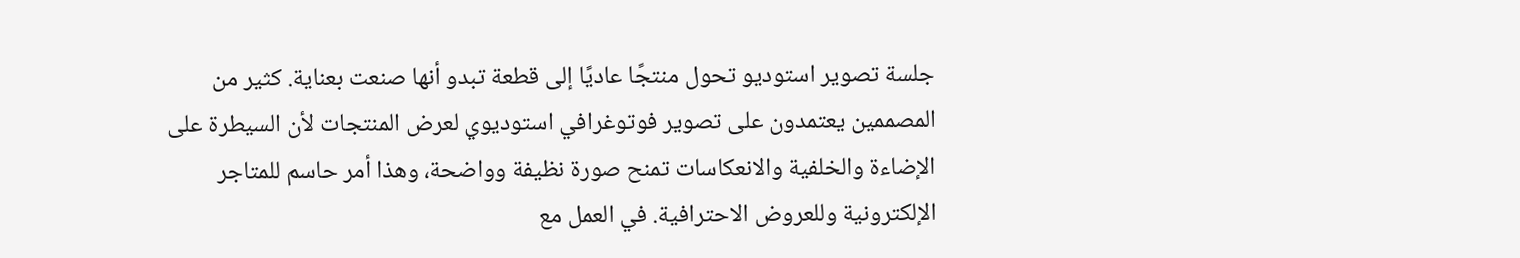جلسة تصوير استوديو تحول منتجًا عاديًا إلى قطعة تبدو أنها صنعت بعناية. كثير من المصممين يعتمدون على تصوير فوتوغرافي استوديوي لعرض المنتجات لأن السيطرة على الإضاءة والخلفية والانعكاسات تمنح صورة نظيفة وواضحة، وهذا أمر حاسم للمتاجر الإلكترونية وللعروض الاحترافية. في العمل مع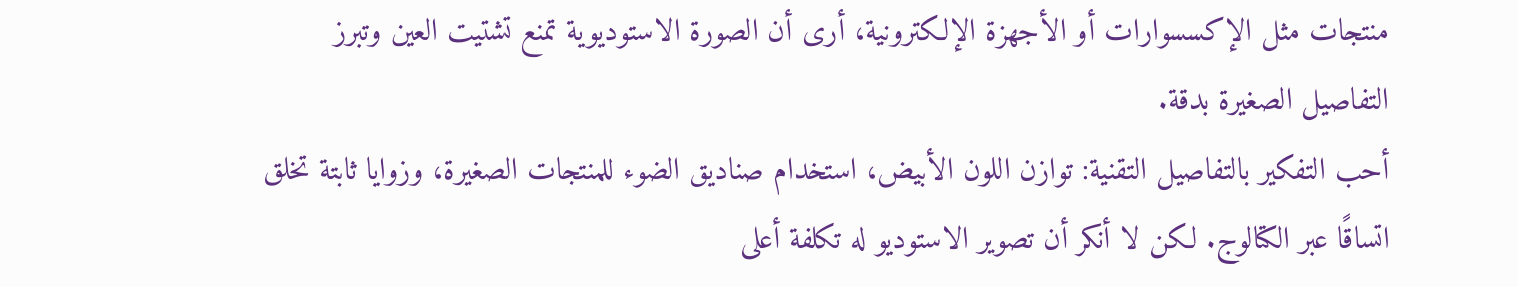منتجات مثل الإكسسوارات أو الأجهزة الإلكترونية، أرى أن الصورة الاستوديوية تمنع تشتيت العين وتبرز التفاصيل الصغيرة بدقة.
أحب التفكير بالتفاصيل التقنية: توازن اللون الأبيض، استخدام صناديق الضوء للمنتجات الصغيرة، وزوايا ثابتة تخلق اتساقًا عبر الكتالوج. لكن لا أنكر أن تصوير الاستوديو له تكلفة أعلى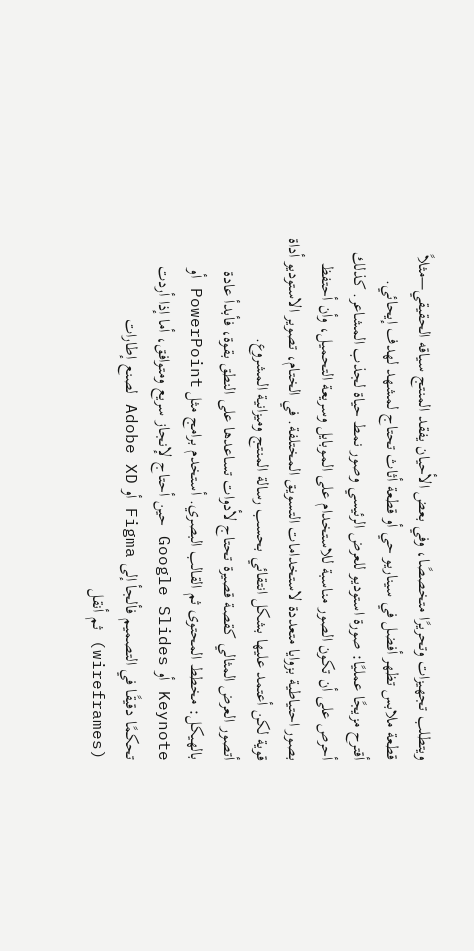ويتطلب تجهيزات وتحريرًا متخصصًا، وفي بعض الأحيان يفقد المنتج سياقه الحقيقي—مثلاً قطعة ملابس تظهر أفضل في سيناريو حي أو قطعة أثاث تحتاج لمشهد لهدف إيحائي.
أقترح مزيجًا عمليًا: صورة استوديو للعرض الرئيسي وصور نمط حياة لجذب المشاعر. كذلك أحرص على أن تكون الصور مناسبة للاستخدام على الموبايل وسريعة التحميل، وأن أحتفظ بصور احتياطية بزوايا متعددة لاستخدامات التسويق المختلفة. في الختام، تصوير الاستوديو أداة قوية لكن أعتمد عليها بشكل انتقائي بحسب رسالة المنتج وميزانية المشروع.
أتصور العرض المثالي كقصة قصيرة تحتاج لأدوات تساعدها على النطق بقوة، فأبدأ عادة بالهيكل: مخطط المحتوى ثم القالب البصري. أستخدم برامج مثل PowerPoint أو Keynote أو Google Slides حين أحتاج لإنجاز سريع ومتوافق، أما إذا أردت تحكمًا دقيقًا في التصميم فألجأ إلى Figma أو Adobe XD لصنع إطارات (wireframes) ثم أنقل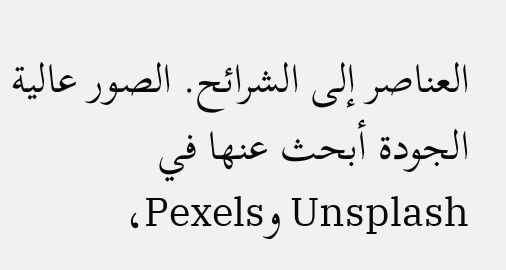العناصر إلى الشرائح. الصور عالية الجودة أبحث عنها في Unsplash وPexels،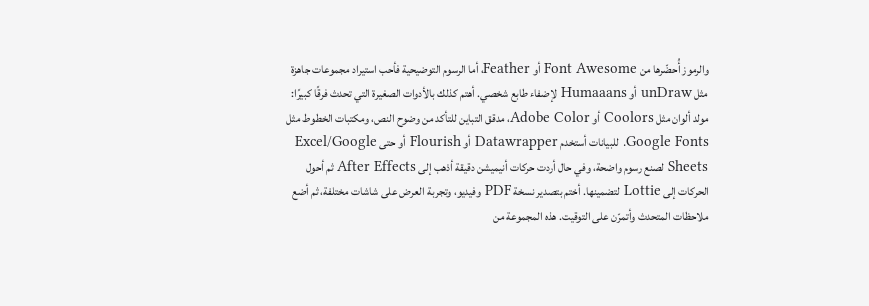والرموز أُحضّرها من Font Awesome أو Feather، أما الرسوم التوضيحية فأحب استيراد مجموعات جاهزة مثل unDraw أو Humaaans لإضفاء طابع شخصي. أهتم كذلك بالأدوات الصغيرة التي تحدث فرقًا كبيرًا: مولد ألوان مثل Coolors أو Adobe Color، مدقق التباين للتأكد من وضوح النص، ومكتبات الخطوط مثل Google Fonts. للبيانات أستخدم Datawrapper أو Flourish أو حتى Excel/Google Sheets لصنع رسوم واضحة، وفي حال أردت حركات أنيميشن دقيقة أذهب إلى After Effects ثم أحول الحركات إلى Lottie لتضمينها. أختم بتصدير نسخة PDF وفيديو، وتجربة العرض على شاشات مختلفة، ثم أضع ملاحظات المتحدث وأتمرّن على التوقيت. هذه المجموعة من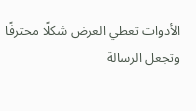الأدوات تعطي العرض شكلًا محترفًا وتجعل الرسالة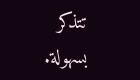تتذكر بسهولة.